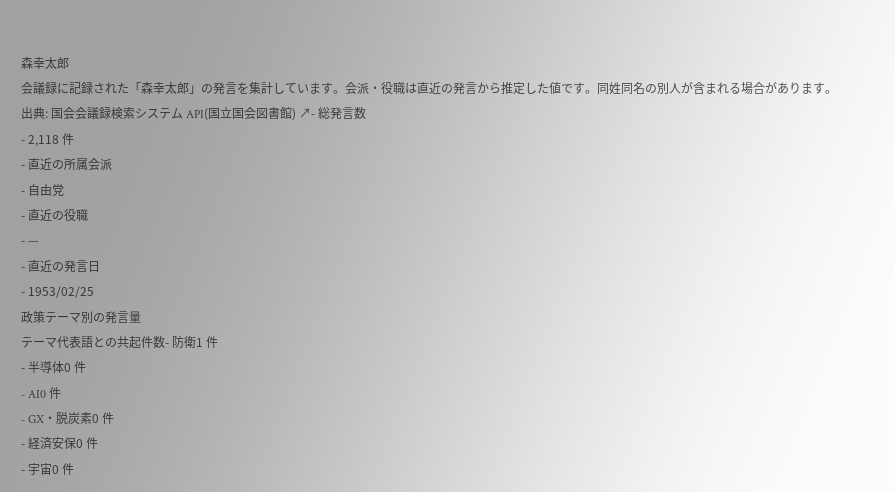森幸太郎
会議録に記録された「森幸太郎」の発言を集計しています。会派・役職は直近の発言から推定した値です。同姓同名の別人が含まれる場合があります。
出典: 国会会議録検索システム API(国立国会図書館) ↗- 総発言数
- 2,118 件
- 直近の所属会派
- 自由党
- 直近の役職
- —
- 直近の発言日
- 1953/02/25
政策テーマ別の発言量
テーマ代表語との共起件数- 防衛1 件
- 半導体0 件
- AI0 件
- GX・脱炭素0 件
- 経済安保0 件
- 宇宙0 件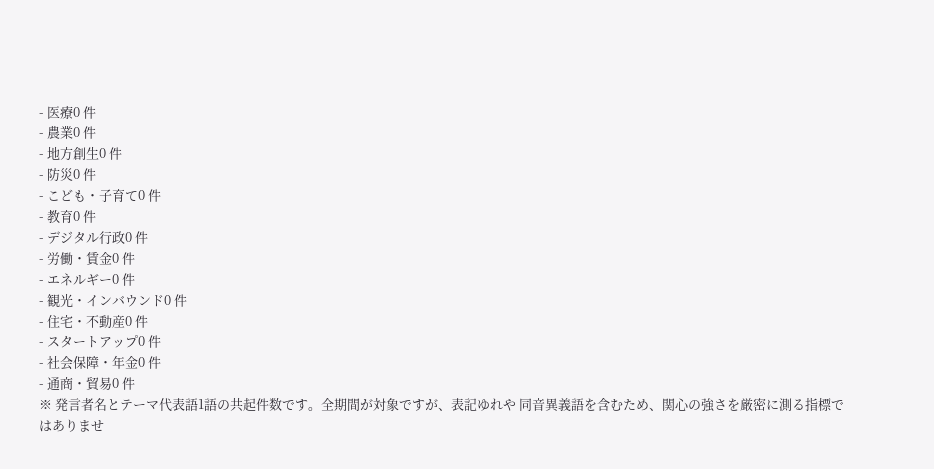- 医療0 件
- 農業0 件
- 地方創生0 件
- 防災0 件
- こども・子育て0 件
- 教育0 件
- デジタル行政0 件
- 労働・賃金0 件
- エネルギー0 件
- 観光・インバウンド0 件
- 住宅・不動産0 件
- スタートアップ0 件
- 社会保障・年金0 件
- 通商・貿易0 件
※ 発言者名とテーマ代表語1語の共起件数です。全期間が対象ですが、表記ゆれや 同音異義語を含むため、関心の強さを厳密に測る指標ではありませ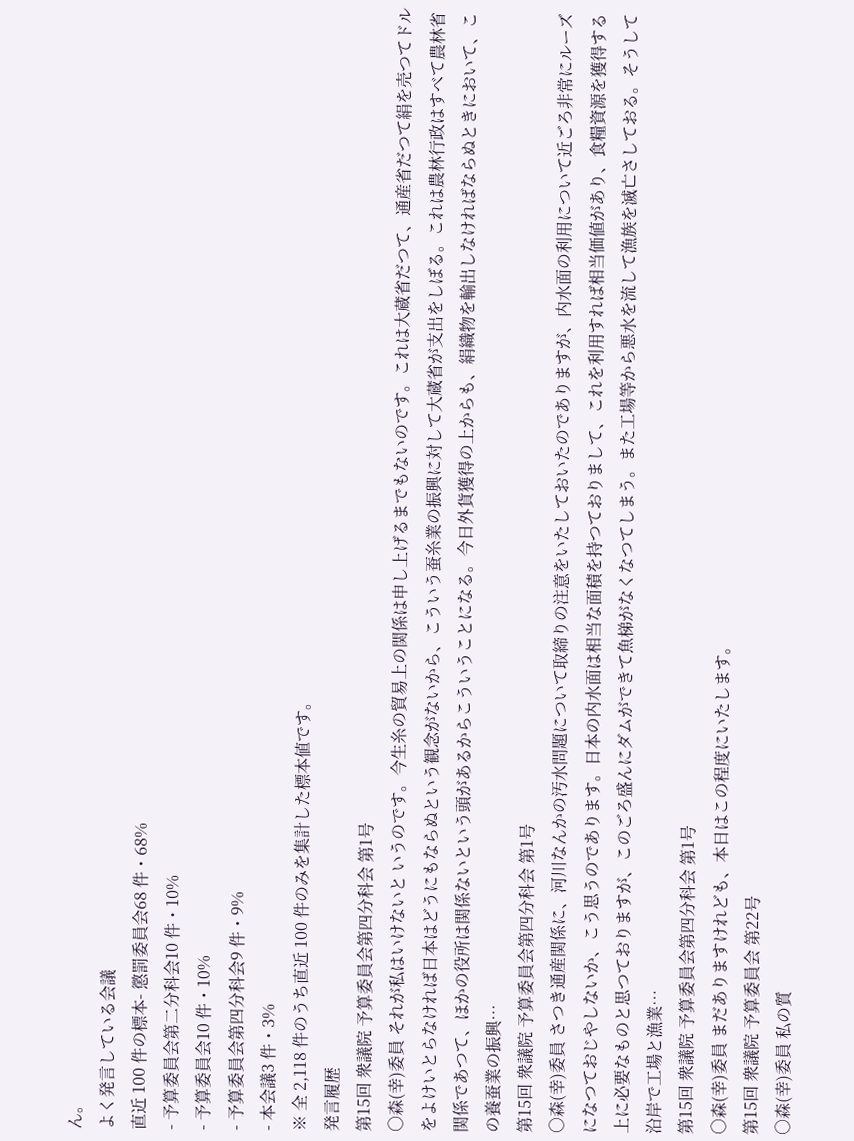ん。
よく発言している会議
直近 100 件の標本- 懲罰委員会68 件・68%
- 予算委員会第二分科会10 件・10%
- 予算委員会10 件・10%
- 予算委員会第四分科会9 件・9%
- 本会議3 件・3%
※ 全 2,118 件のうち直近 100 件のみを集計した標本値です。
発言履歴
第15回 衆議院 予算委員会第四分科会 第1号
○森(幸)委員 それが私はいけないと いうのです。今生糸の貿易上の関係は申し上げるまでもないのです。これは大蔵省だつて、通産省だつて絹を売つてドルをよけいとらなければ日本はどうにもならぬという観念がないから、こういう蚕糸業の振興に対して大蔵省が支出をしぼる。これは農林行政はすべて農林省関係であつて、ほかの役所は関係ないという頭があるからこういうことになる。今日外貨獲得の上からも、絹織物を輸出しなければならぬときにおいて、この養蚕業の振興…
第15回 衆議院 予算委員会第四分科会 第1号
○森(幸)委員 さつき通産関係に、河川なんかの汚水問題について取締りの注意をいたしておいたのでありますが、内水面の利用について近ごろ非常にルーズになつておじやしないか、こう思うのであります。日本の内水面は相当な面積を持つておりまして、これを利用すれば相当価値があり、食糧資源を獲得する上に必要なものと思つておりますが、このごろ盛んにダムができて魚梯がなくなつてしまう。また工場等から悪水を流して漁族を滅亡さしておる。そうして沿岸で工場と漁業…
第15回 衆議院 予算委員会第四分科会 第1号
○森(幸)委員 まだありますけれども、本日はこの程度にいたします。
第15回 衆議院 予算委員会 第22号
○森(幸)委員 私の質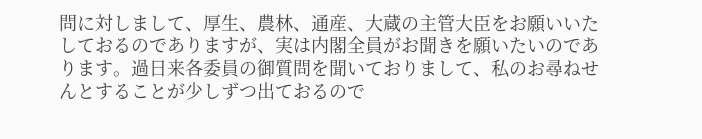問に対しまして、厚生、農林、通産、大蔵の主管大臣をお願いいたしておるのでありますが、実は内閣全員がお聞きを願いたいのであります。過日来各委員の御質問を聞いておりまして、私のお尋ねせんとすることが少しずつ出ておるので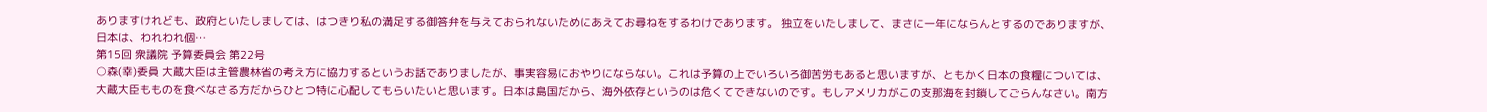ありますけれども、政府といたしましては、はつきり私の満足する御答弁を与えておられないためにあえてお尋ねをするわけであります。 独立をいたしまして、まさに一年にならんとするのでありますが、日本は、われわれ個…
第15回 衆議院 予算委員会 第22号
○森(幸)委員 大蔵大臣は主管農林省の考え方に協力するというお話でありましたが、事実容易におやりにならない。これは予算の上でいろいろ御苦労もあると思いますが、ともかく日本の食糧については、大蔵大臣もものを食べなさる方だからひとつ特に心配してもらいたいと思います。日本は島国だから、海外依存というのは危くてできないのです。もしアメリカがこの支那海を封鎖してごらんなさい。南方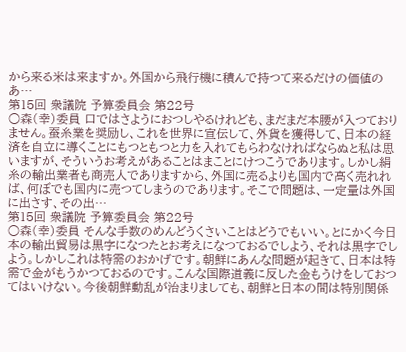から来る米は来ますか。外国から飛行機に積んで持つて来るだけの価値のあ…
第15回 衆議院 予算委員会 第22号
○森(幸)委員 口ではさようにおつしやるけれども、まだまだ本腰が入つておりません。蚕糸業を奨励し、これを世界に宣伝して、外貨を獲得して、日本の経済を自立に導くことにもつともつと力を入れてもらわなければならぬと私は思いますが、そういうお考えがあることはまことにけつこうであります。しかし絹糸の輸出業者も商売人でありますから、外国に売るよりも国内で高く売れれば、何ぼでも国内に売つてしまうのであります。そこで問題は、一定量は外国に出さす、その出…
第15回 衆議院 予算委員会 第22号
○森(幸)委員 そんな手数のめんどうくさいことはどうでもいい。とにかく今日本の輸出貿易は黒字になつたとお考えになつておるでしよう、それは黒字でしよう。しかしこれは特需のおかげです。朝鮮にあんな問題が起きて、日本は特需で金がもうかつておるのです。こんな国際道義に反した金もうけをしておつてはいけない。今後朝鮮動乱が治まりましても、朝鮮と日本の間は特別関係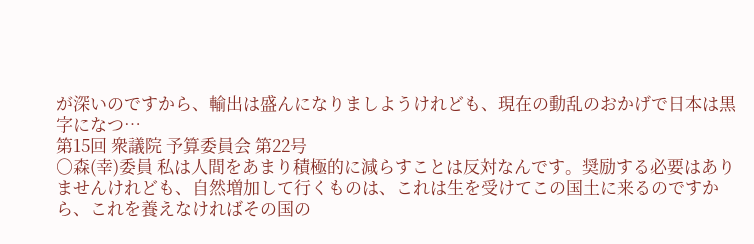が深いのですから、輸出は盛んになりましようけれども、現在の動乱のおかげで日本は黒字になつ…
第15回 衆議院 予算委員会 第22号
○森(幸)委員 私は人間をあまり積極的に減らすことは反対なんです。奨励する必要はありませんけれども、自然増加して行くものは、これは生を受けてこの国土に来るのですから、これを養えなければその国の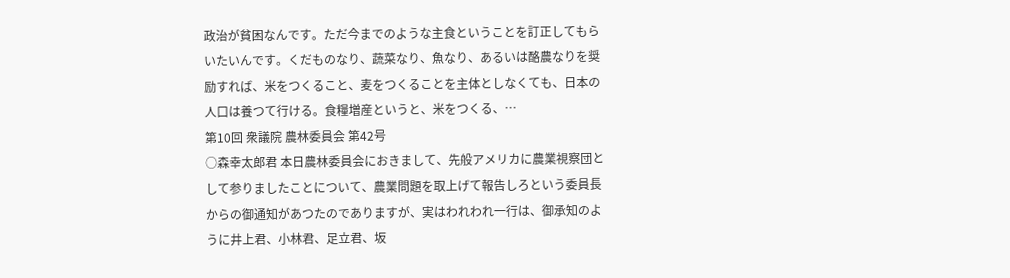政治が貧困なんです。ただ今までのような主食ということを訂正してもらいたいんです。くだものなり、蔬菜なり、魚なり、あるいは酪農なりを奨励すれば、米をつくること、麦をつくることを主体としなくても、日本の人口は養つて行ける。食糧増産というと、米をつくる、…
第10回 衆議院 農林委員会 第42号
○森幸太郎君 本日農林委員会におきまして、先般アメリカに農業視察団として参りましたことについて、農業問題を取上げて報告しろという委員長からの御通知があつたのでありますが、実はわれわれ一行は、御承知のように井上君、小林君、足立君、坂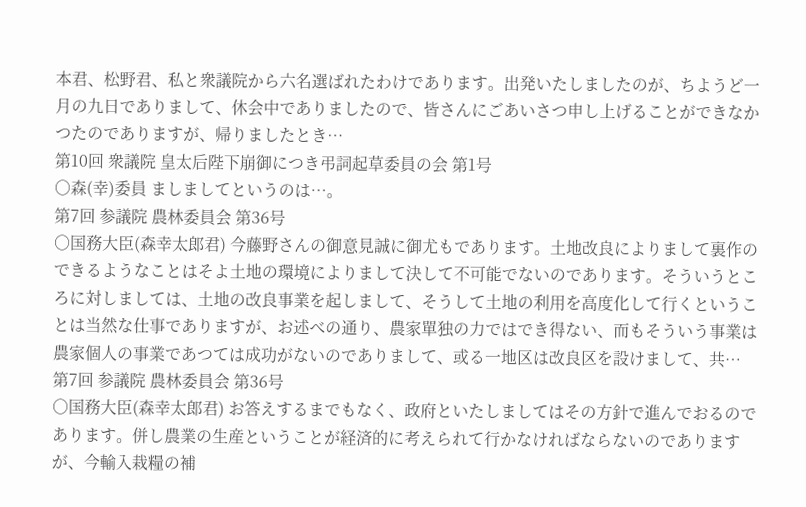本君、松野君、私と衆議院から六名選ばれたわけであります。出発いたしましたのが、ちようど一月の九日でありまして、休会中でありましたので、皆さんにごあいさつ申し上げることができなかつたのでありますが、帰りましたとき…
第10回 衆議院 皇太后陛下崩御につき弔詞起草委員の会 第1号
○森(幸)委員 ましましてというのは…。
第7回 参議院 農林委員会 第36号
○国務大臣(森幸太郎君) 今藤野さんの御意見誠に御尤もであります。土地改良によりまして裏作のできるようなことはそよ土地の環境によりまして決して不可能でないのであります。そういうところに対しましては、土地の改良事業を起しまして、そうして土地の利用を高度化して行くということは当然な仕事でありますが、お述べの通り、農家單独の力ではでき得ない、而もそういう事業は農家個人の事業であつては成功がないのでありまして、或る一地区は改良区を設けまして、共…
第7回 参議院 農林委員会 第36号
○国務大臣(森幸太郎君) お答えするまでもなく、政府といたしましてはその方針で進んでおるのであります。併し農業の生産ということが経済的に考えられて行かなければならないのでありますが、今輸入栽糧の補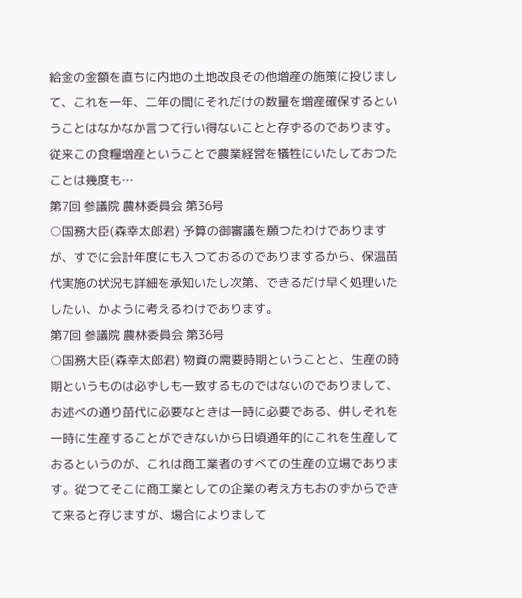給金の金額を直ちに内地の土地改良その他増産の施策に投じまして、これを一年、二年の間にそれだけの数量を増産確保するということはなかなか言つて行い得ないことと存ずるのであります。従来この食糧増産ということで農業経営を犠牲にいたしておつたことは幾度も…
第7回 参議院 農林委員会 第36号
○国務大臣(森幸太郎君) 予算の御審議を願つたわけでありますが、すでに会計年度にも入つておるのでありまするから、保温苗代実施の状況も詳細を承知いたし次第、できるだけ早く処理いたしたい、かように考えるわけであります。
第7回 参議院 農林委員会 第36号
○国務大臣(森幸太郎君) 物資の需要時期ということと、生産の時期というものは必ずしも一致するものではないのでありまして、お述べの通り苗代に必要なときは一時に必要である、併しそれを一時に生産することができないから日頃通年的にこれを生産しておるというのが、これは商工業者のすべての生産の立場であります。從つてそこに商工業としての企業の考え方もおのずからできて来ると存じますが、場合によりまして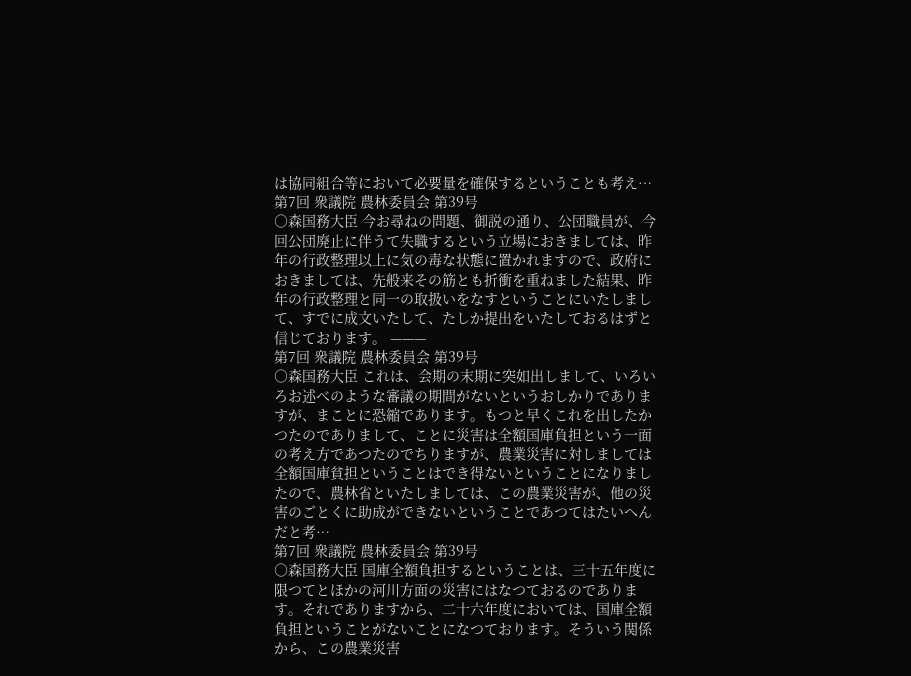は協同組合等において必要量を確保するということも考え…
第7回 衆議院 農林委員会 第39号
○森国務大臣 今お尋ねの問題、御説の通り、公団職員が、今回公団廃止に伴うて失職するという立場におきましては、昨年の行政整理以上に気の毒な状態に置かれますので、政府におきましては、先般来その筋とも折衝を重ねました結果、昨年の行政整理と同一の取扱いをなすということにいたしまして、すでに成文いたして、たしか提出をいたしておるはずと信じております。 ———
第7回 衆議院 農林委員会 第39号
○森国務大臣 これは、会期の末期に突如出しまして、いろいろお述べのような審議の期間がないというおしかりでありますが、まことに恐縮であります。もつと早くこれを出したかつたのでありまして、ことに災害は全額国庫負担という一面の考え方であつたのでちりますが、農業災害に対しましては全額国庫貧担ということはでき得ないということになりましたので、農林省といたしましては、この農業災害が、他の災害のごとくに助成ができないということであつてはたいへんだと考…
第7回 衆議院 農林委員会 第39号
○森国務大臣 国庫全額負担するということは、三十五年度に限つてとほかの河川方面の災害にはなつておるのであります。それでありますから、二十六年度においては、国庫全額負担ということがないことになつております。そういう関係から、この農業災害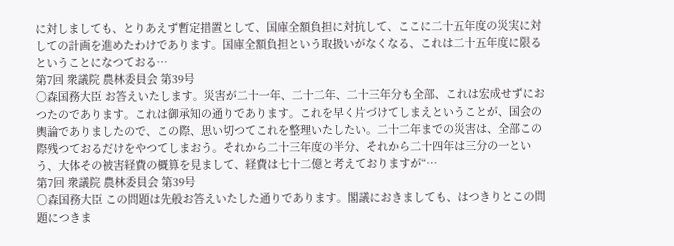に対しましても、とりあえず暫定措置として、国庫全額負担に対抗して、ここに二十五年度の災実に対しての計画を進めたわけであります。国庫全額負担という取扱いがなくなる、これは二十五年度に限るということになつておる…
第7回 衆議院 農林委員会 第39号
○森国務大臣 お答えいたします。災害が二十一年、二十二年、二十三年分も全部、これは宏成せずにおつたのであります。これは御承知の通りであります。これを早く片づけてしまえということが、国会の輿論でありましたので、この際、思い切つてこれを整理いたしたい。二十二年までの災害は、全部この際残つておるだけをやつてしまおう。それから二十三年度の半分、それから二十四年は三分の一という、大体その被害経費の概算を見まして、経費は七十二億と考えておりますが“…
第7回 衆議院 農林委員会 第39号
○森国務大臣 この問題は先般お答えいたした通りであります。閣議におきましても、はつきりとこの問題につきま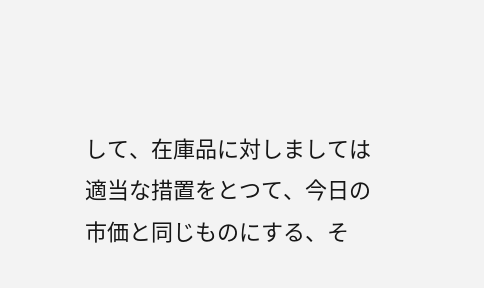して、在庫品に対しましては適当な措置をとつて、今日の市価と同じものにする、そ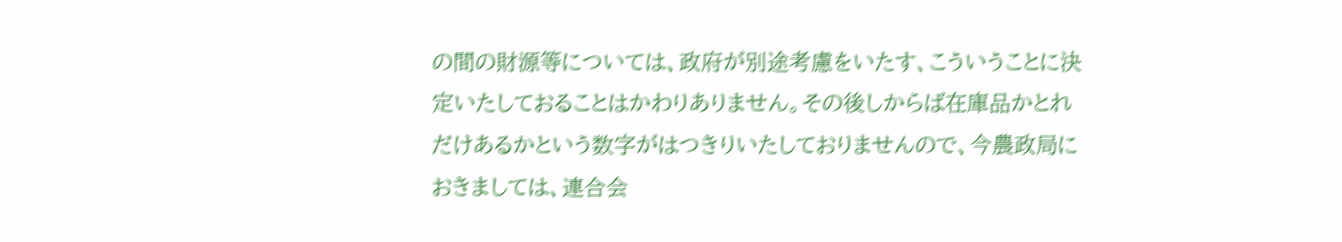の間の財源等については、政府が別途考慮をいたす、こういうことに決定いたしておることはかわりありません。その後しからば在庫品かとれだけあるかという数字がはつきりいたしておりませんので、今農政局におきましては、連合会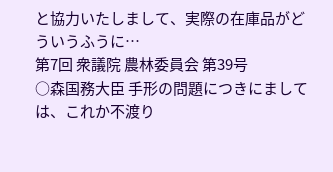と協力いたしまして、実際の在庫品がどういうふうに…
第7回 衆議院 農林委員会 第39号
○森国務大臣 手形の問題につきにましては、これか不渡り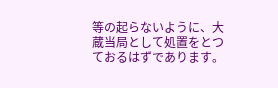等の起らないように、大蔵当局として処置をとつておるはずであります。